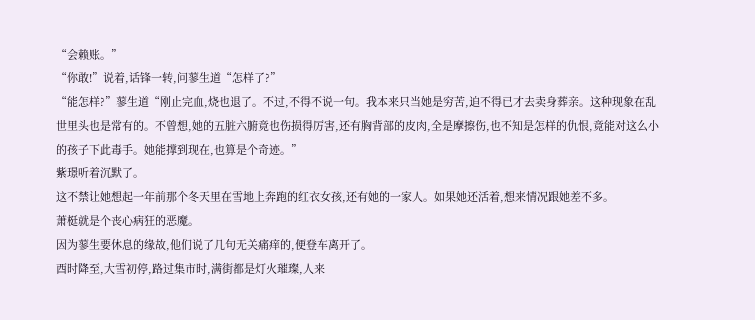“会赖账。”
“你敢!”说着,话锋一转,问蓼生道“怎样了?”
“能怎样?”蓼生道“刚止完血,烧也退了。不过,不得不说一句。我本来只当她是穷苦,迫不得已才去卖身葬亲。这种现象在乱世里头也是常有的。不曾想,她的五脏六腑竟也伤损得厉害,还有胸背部的皮肉,全是摩擦伤,也不知是怎样的仇恨,竟能对这么小的孩子下此毒手。她能撑到现在,也算是个奇迹。”
紫璟听着沉默了。
这不禁让她想起一年前那个冬天里在雪地上奔跑的红衣女孩,还有她的一家人。如果她还活着,想来情况跟她差不多。
萧梃就是个丧心病狂的恶魔。
因为蓼生要休息的缘故,他们说了几句无关痛痒的,便登车离开了。
酉时降至,大雪初停,路过集市时,满街都是灯火璀璨,人来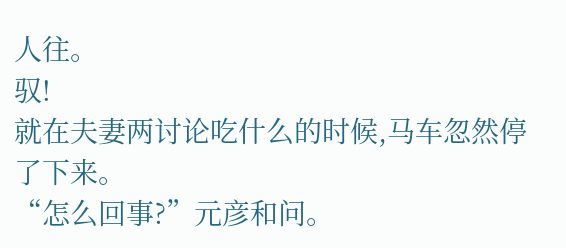人往。
驭!
就在夫妻两讨论吃什么的时候,马车忽然停了下来。
“怎么回事?”元彦和问。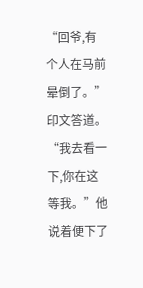“回爷,有个人在马前晕倒了。”印文答道。
“我去看一下,你在这等我。”他说着便下了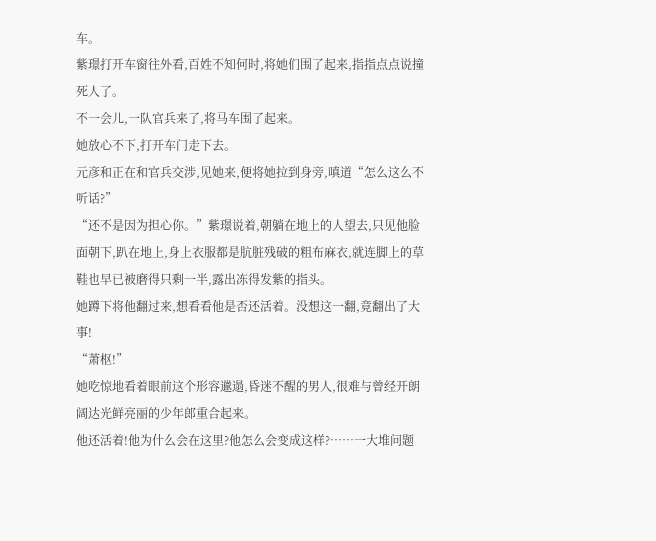车。
紫璟打开车窗往外看,百姓不知何时,将她们围了起来,指指点点说撞死人了。
不一会儿,一队官兵来了,将马车围了起来。
她放心不下,打开车门走下去。
元彦和正在和官兵交涉,见她来,便将她拉到身旁,嗔道“怎么这么不听话?”
“还不是因为担心你。”紫璟说着,朝躺在地上的人望去,只见他脸面朝下,趴在地上,身上衣服都是肮脏残破的粗布麻衣,就连脚上的草鞋也早已被磨得只剩一半,露出冻得发紫的指头。
她蹲下将他翻过来,想看看他是否还活着。没想这一翻,竟翻出了大事!
“萧枢!”
她吃惊地看着眼前这个形容邋遢,昏迷不醒的男人,很难与曾经开朗阔达光鲜亮丽的少年郎重合起来。
他还活着!他为什么会在这里?他怎么会变成这样?……一大堆问题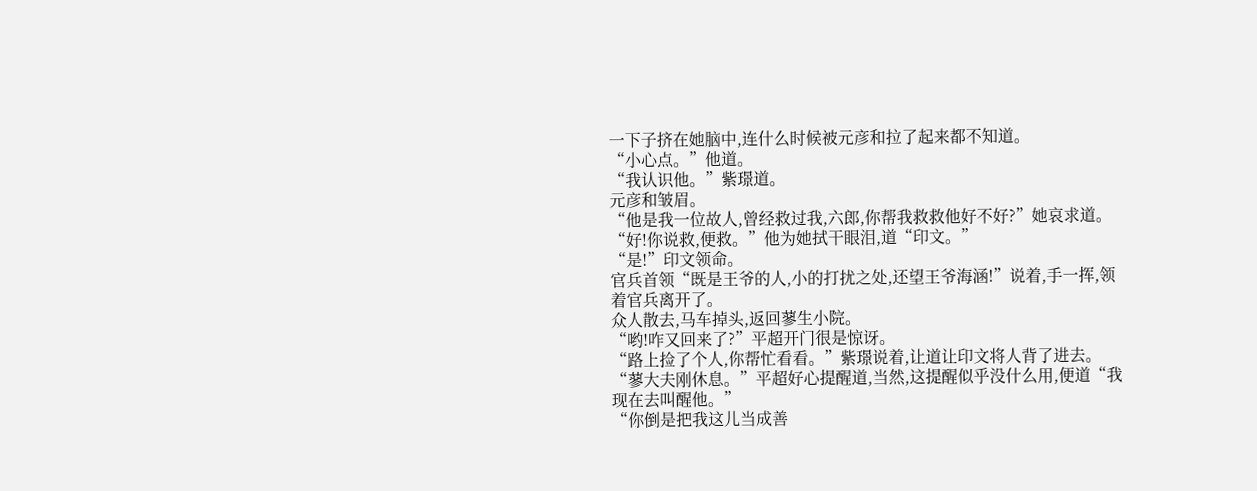一下子挤在她脑中,连什么时候被元彦和拉了起来都不知道。
“小心点。”他道。
“我认识他。”紫璟道。
元彦和皱眉。
“他是我一位故人,曾经救过我,六郎,你帮我救救他好不好?”她哀求道。
“好!你说救,便救。”他为她拭干眼泪,道“印文。”
“是!”印文领命。
官兵首领“既是王爷的人,小的打扰之处,还望王爷海涵!”说着,手一挥,领着官兵离开了。
众人散去,马车掉头,返回蓼生小院。
“哟!咋又回来了?”平超开门很是惊讶。
“路上捡了个人,你帮忙看看。”紫璟说着,让道让印文将人背了进去。
“蓼大夫刚休息。”平超好心提醒道,当然,这提醒似乎没什么用,便道“我现在去叫醒他。”
“你倒是把我这儿当成善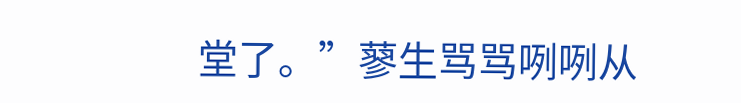堂了。”蓼生骂骂咧咧从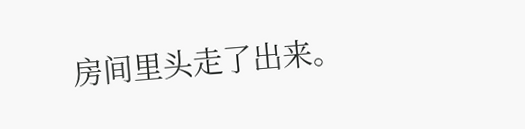房间里头走了出来。